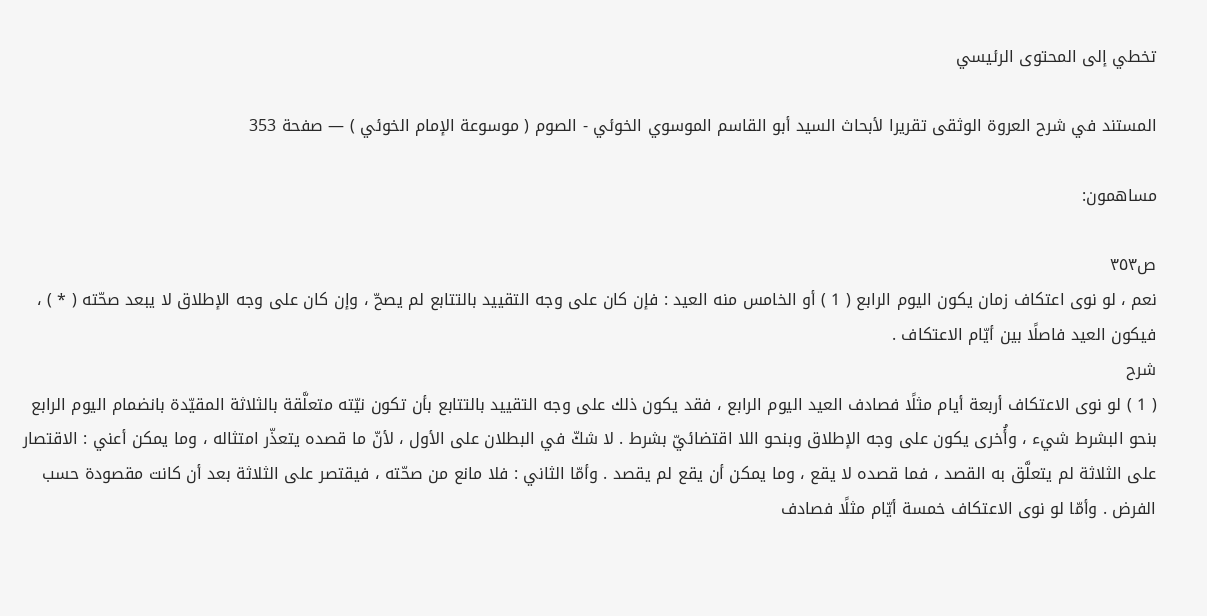تخطي إلى المحتوى الرئيسي

المستند في شرح العروة الوثقى تقريرا لأبحاث السيد أبو القاسم الموسوي الخوئي - الصوم ( موسوعة الإمام الخوئي ) — صفحة 353

مساهمون:

ص٣٥٣
نعم ، لو نوى اعتكاف زمان يكون اليوم الرابع ( 1 ) أو الخامس منه العيد : فإن كان على وجه التقييد بالتتابع لم يصحّ ، وإن كان على وجه الإطلاق لا يبعد صحّته ( * ) ، فيكون العيد فاصلًا بين أيّام الاعتكاف .
شرح
( 1 ) لو نوى الاعتكاف أربعة أيام مثلًا فصادف العيد اليوم الرابع ، فقد يكون ذلك على وجه التقييد بالتتابع بأن تكون نيّته متعلَّقة بالثلاثة المقيّدة بانضمام اليوم الرابع بنحو البشرط شيء ، وأُخرى يكون على وجه الإطلاق وبنحو اللا اقتضائيّ بشرط . لا شكّ في البطلان على الأول ، لأنّ ما قصده يتعذّر امتثاله ، وما يمكن أعني : الاقتصار على الثلاثة لم يتعلَّق به القصد ، فما قصده لا يقع ، وما يمكن أن يقع لم يقصد . وأمّا الثاني : فلا مانع من صحّته ، فيقتصر على الثلاثة بعد أن كانت مقصودة حسب الفرض . وأمّا لو نوى الاعتكاف خمسة أيّام مثلًا فصادف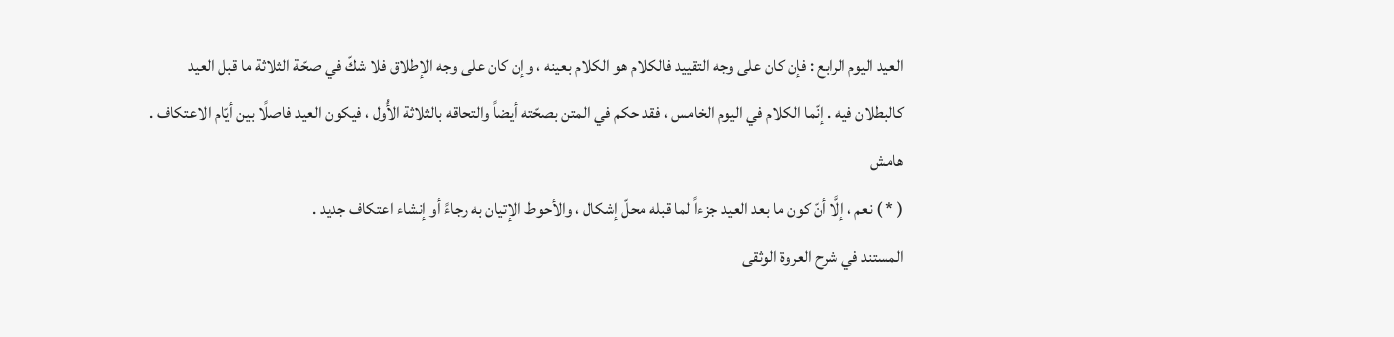العيد اليوم الرابع : فإن كان على وجه التقييد فالكلام هو الكلام بعينه ، وإن كان على وجه الإطلاق فلا شكّ في صحّة الثلاثة ما قبل العيد كالبطلان فيه . إنّما الكلام في اليوم الخامس ، فقد حكم في المتن بصحّته أيضاً والتحاقه بالثلاثة الأُول ، فيكون العيد فاصلًا بين أيّام الاعتكاف .
هامش
( * ) نعم ، إلَّا أنّ كون ما بعد العيد جزءاً لما قبله محلّ إشكال ، والأحوط الإتيان به رجاءً أو إنشاء اعتكاف جديد .
المستند في شرح العروة الوثقى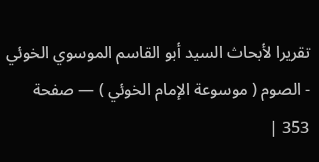تقريرا لأبحاث السيد أبو القاسم الموسوي الخوئي - الصوم ( موسوعة الإمام الخوئي ) — صفحة 353 |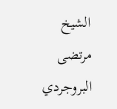الشيخ مرتضى البروجردي